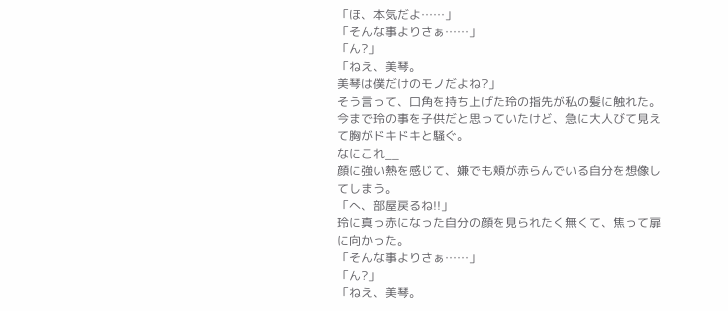「ほ、本気だよ……」
「そんな事よりさぁ……」
「ん?」
「ねえ、美琴。
美琴は僕だけのモノだよね?」
そう言って、口角を持ち上げた玲の指先が私の髪に触れた。
今まで玲の事を子供だと思っていたけど、急に大人びて見えて胸がドキドキと騒ぐ。
なにこれ__
顔に強い熱を感じて、嫌でも頬が赤らんでいる自分を想像してしまう。
「へ、部屋戻るね!!」
玲に真っ赤になった自分の顔を見られたく無くて、焦って扉に向かった。
「そんな事よりさぁ……」
「ん?」
「ねえ、美琴。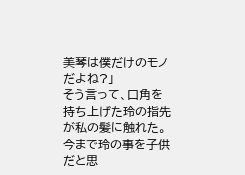美琴は僕だけのモノだよね?」
そう言って、口角を持ち上げた玲の指先が私の髪に触れた。
今まで玲の事を子供だと思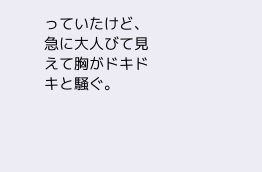っていたけど、急に大人びて見えて胸がドキドキと騒ぐ。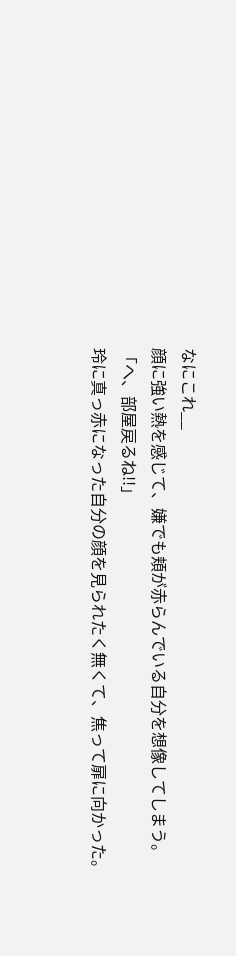なにこれ__
顔に強い熱を感じて、嫌でも頬が赤らんでいる自分を想像してしまう。
「へ、部屋戻るね!!」
玲に真っ赤になった自分の顔を見られたく無くて、焦って扉に向かった。